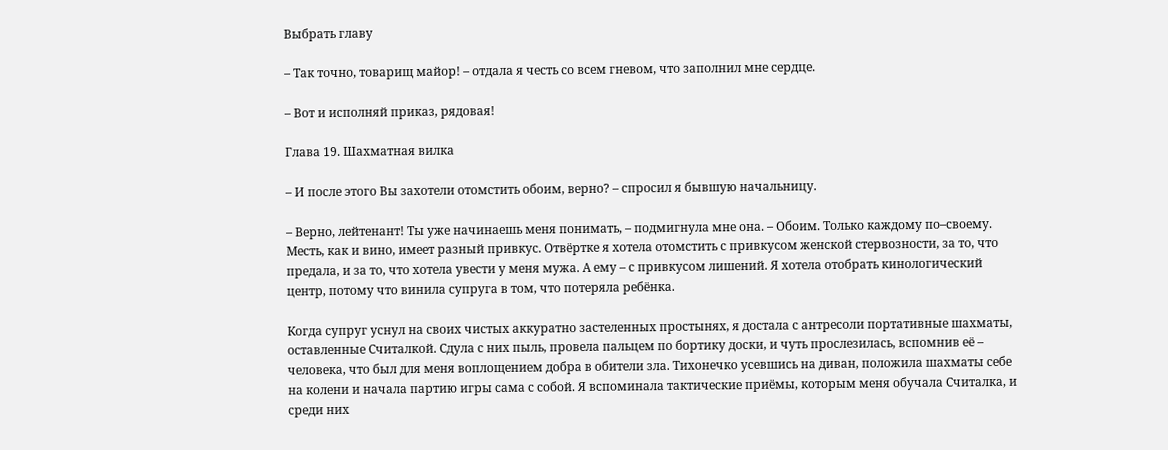Выбрать главу

– Так точно, товарищ майор! – отдала я честь со всем гневом, что заполнил мне сердце.

– Вот и исполняй приказ, рядовая!

Глава 19. Шахматная вилка

– И после этого Вы захотели отомстить обоим, верно? – спросил я бывшую начальницу.

– Верно, лейтенант! Ты уже начинаешь меня понимать, – подмигнула мне она. – Обоим. Только каждому по–своему. Месть, как и вино, имеет разный привкус. Отвёртке я хотела отомстить с привкусом женской стервозности, за то, что предала, и за то, что хотела увести у меня мужа. А ему – с привкусом лишений. Я хотела отобрать кинологический центр, потому что винила супруга в том, что потеряла ребёнка.

Когда супруг уснул на своих чистых аккуратно застеленных простынях, я достала с антресоли портативные шахматы, оставленные Считалкой. Сдула с них пыль, провела пальцем по бортику доски, и чуть прослезилась, вспомнив её – человека, что был для меня воплощением добра в обители зла. Тихонечко усевшись на диван, положила шахматы себе на колени и начала партию игры сама с собой. Я вспоминала тактические приёмы, которым меня обучала Считалка, и среди них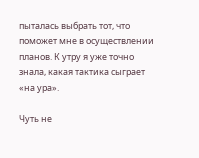пыталась выбрать тот, что поможет мне в осуществлении планов. К утру я уже точно знала, какая тактика сыграет «на ура».

Чуть не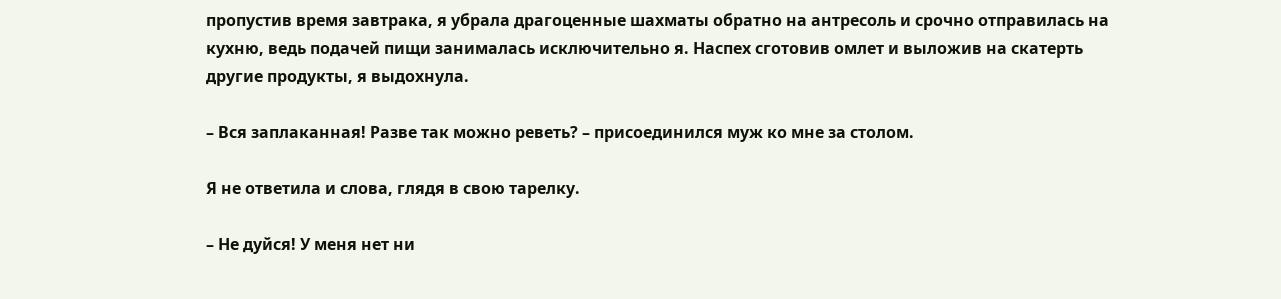пропустив время завтрака, я убрала драгоценные шахматы обратно на антресоль и срочно отправилась на кухню, ведь подачей пищи занималась исключительно я. Наспех сготовив омлет и выложив на скатерть другие продукты, я выдохнула.

– Вся заплаканная! Разве так можно реветь? – присоединился муж ко мне за столом.

Я не ответила и слова, глядя в свою тарелку.

– Не дуйся! У меня нет ни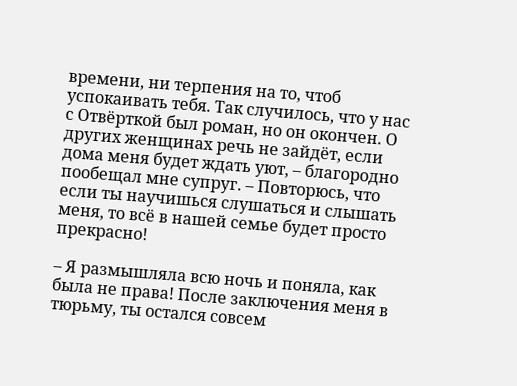времени, ни терпения на то, чтоб успокаивать тебя. Так случилось, что у нас с Отвёрткой был роман, но он окончен. О других женщинах речь не зайдёт, если дома меня будет ждать уют, – благородно пообещал мне супруг. – Повторюсь, что если ты научишься слушаться и слышать меня, то всё в нашей семье будет просто прекрасно!

– Я размышляла всю ночь и поняла, как была не права! После заключения меня в тюрьму, ты остался совсем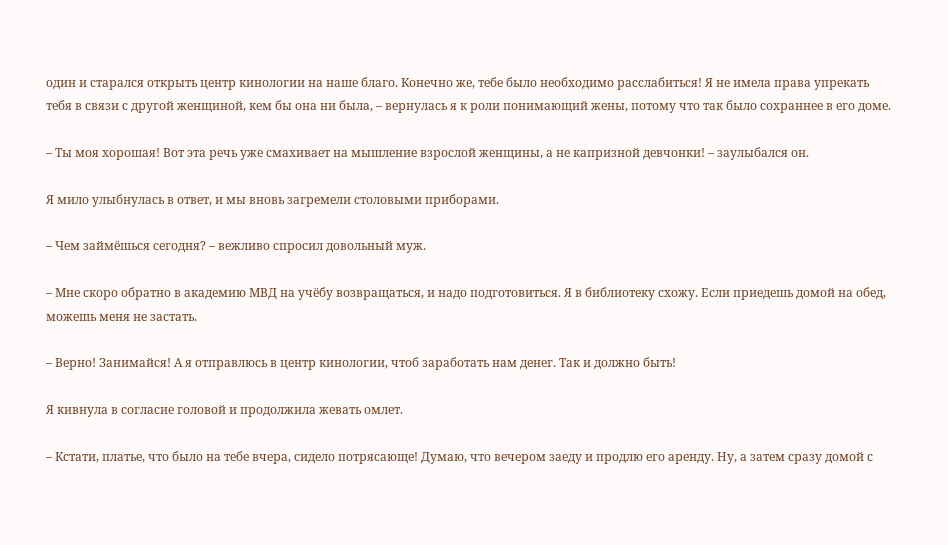один и старался открыть центр кинологии на наше благо. Конечно же, тебе было необходимо расслабиться! Я не имела права упрекать тебя в связи с другой женщиной, кем бы она ни была, – вернулась я к роли понимающий жены, потому что так было сохраннее в его доме.

– Ты моя хорошая! Вот эта речь уже смахивает на мышление взрослой женщины, а не капризной девчонки! – заулыбался он.

Я мило улыбнулась в ответ, и мы вновь загремели столовыми приборами.

– Чем займёшься сегодня? – вежливо спросил довольный муж.

– Мне скоро обратно в академию МВД на учёбу возвращаться, и надо подготовиться. Я в библиотеку схожу. Если приедешь домой на обед, можешь меня не застать.

– Верно! Занимайся! А я отправлюсь в центр кинологии, чтоб заработать нам денег. Так и должно быть!

Я кивнула в согласие головой и продолжила жевать омлет.

– Кстати, платье, что было на тебе вчера, сидело потрясающе! Думаю, что вечером заеду и продлю его аренду. Ну, а затем сразу домой с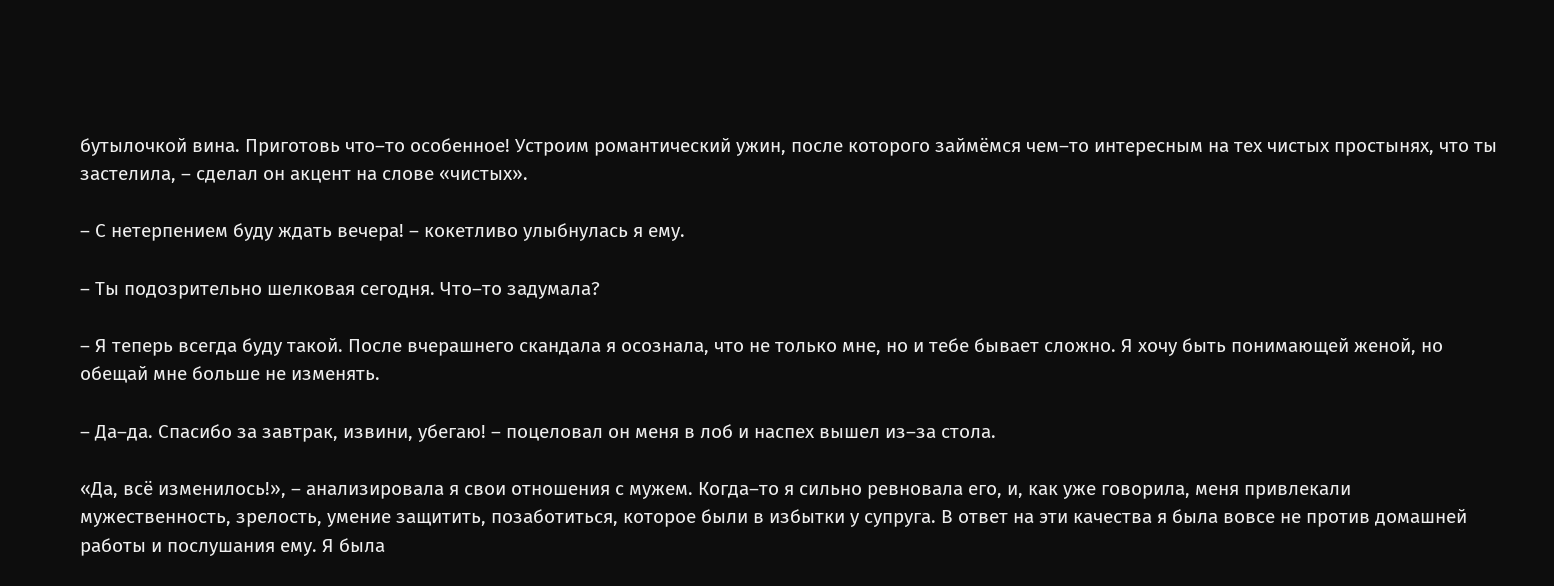бутылочкой вина. Приготовь что–то особенное! Устроим романтический ужин, после которого займёмся чем–то интересным на тех чистых простынях, что ты застелила, – сделал он акцент на слове «чистых».

– С нетерпением буду ждать вечера! – кокетливо улыбнулась я ему.

– Ты подозрительно шелковая сегодня. Что–то задумала?

– Я теперь всегда буду такой. После вчерашнего скандала я осознала, что не только мне, но и тебе бывает сложно. Я хочу быть понимающей женой, но обещай мне больше не изменять.

– Да–да. Спасибо за завтрак, извини, убегаю! – поцеловал он меня в лоб и наспех вышел из–за стола.

«Да, всё изменилось!», – анализировала я свои отношения с мужем. Когда–то я сильно ревновала его, и, как уже говорила, меня привлекали мужественность, зрелость, умение защитить, позаботиться, которое были в избытки у супруга. В ответ на эти качества я была вовсе не против домашней работы и послушания ему. Я была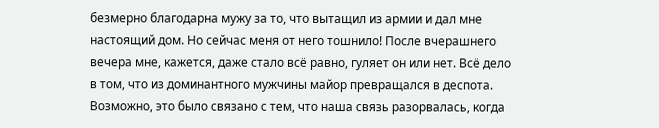безмерно благодарна мужу за то, что вытащил из армии и дал мне настоящий дом. Но сейчас меня от него тошнило! После вчерашнего вечера мне, кажется, даже стало всё равно, гуляет он или нет. Всё дело в том, что из доминантного мужчины майор превращался в деспота. Возможно, это было связано с тем, что наша связь разорвалась, когда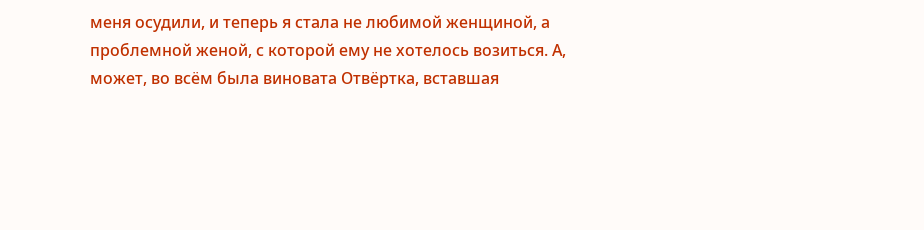меня осудили, и теперь я стала не любимой женщиной, а проблемной женой, с которой ему не хотелось возиться. А, может, во всём была виновата Отвёртка, вставшая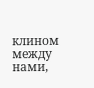клином между нами,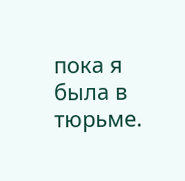пока я была в тюрьме.